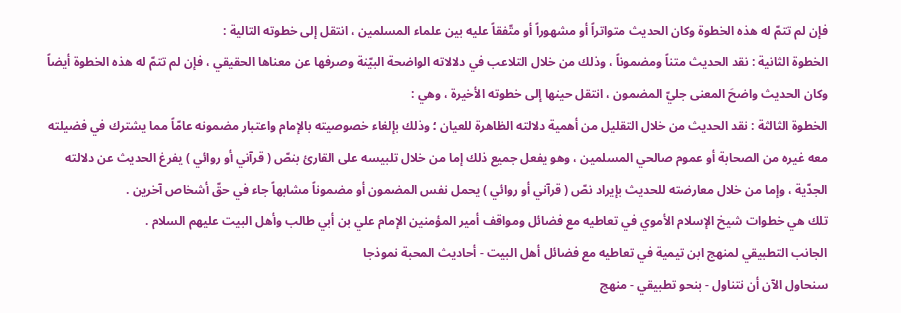فإن لم تتمّ له هذه الخطوة وكان الحديث متواتراً أو مشهوراً أو متّفقاً عليه بين علماء المسلمين ، انتقل إلى خطوته التالية :
الخطوة الثانية : نقد الحديث متناً ومضموناً ، وذلك من خلال التلاعب في دلالاته الواضحة البيّنة وصرفها عن معناها الحقيقي ، فإن لم تتمّ له هذه الخطوة أيضاً وكان الحديث واضحَ المعنى جليّ المضمون ، انتقل حينها إلى خطوته الأخيرة ، وهي :
الخطوة الثالثة : نقد الحديث من خلال التقليل من أهمية دلالته الظاهرة للعيان ؛ وذلك بإلغاء خصوصيته بالإمام واعتبار مضمونه عامّاً مما يشترك في فضيلته معه غيره من الصحابة أو عموم صالحي المسلمين ، وهو يفعل جميع ذلك إما من خلال تلبيسه على القارئ بنصّ ( قرآني أو روائي ) يفرغ الحديث عن دلالته الجدّية ، وإما من خلال معارضته للحديث بإيراد نصّ ( قرآني أو روائي ) يحمل نفس المضمون أو مضموناً مشابهاً جاء في حقّ أشخاص آخرين .
تلك هي خطوات شيخ الإسلام الأموي في تعاطيه مع فضائل ومواقف أمير المؤمنين الإمام علي بن أبي طالب وأهل البيت عليهم السلام .
الجانب التطبيقي لمنهج ابن تيمية في تعاطيه مع فضائل أهل البيت - أحاديث المحبة نموذجا
سنحاول الآن أن نتناول - بنحو تطبيقي - منهج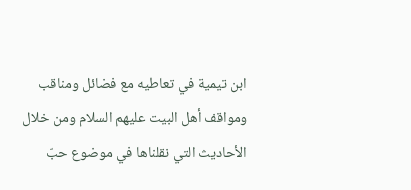ابن تيمية في تعاطيه مع فضائل ومناقب ومواقف أهل البيت عليهم السلام ومن خلال الأحاديث التي نقلناها في موضوع حبّ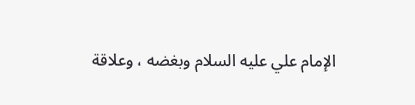الإمام علي عليه السلام وبغضه ، وعلاقة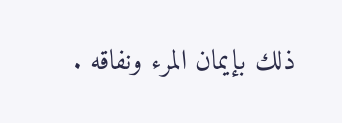ذلك بإيمان المرء ونفاقه .